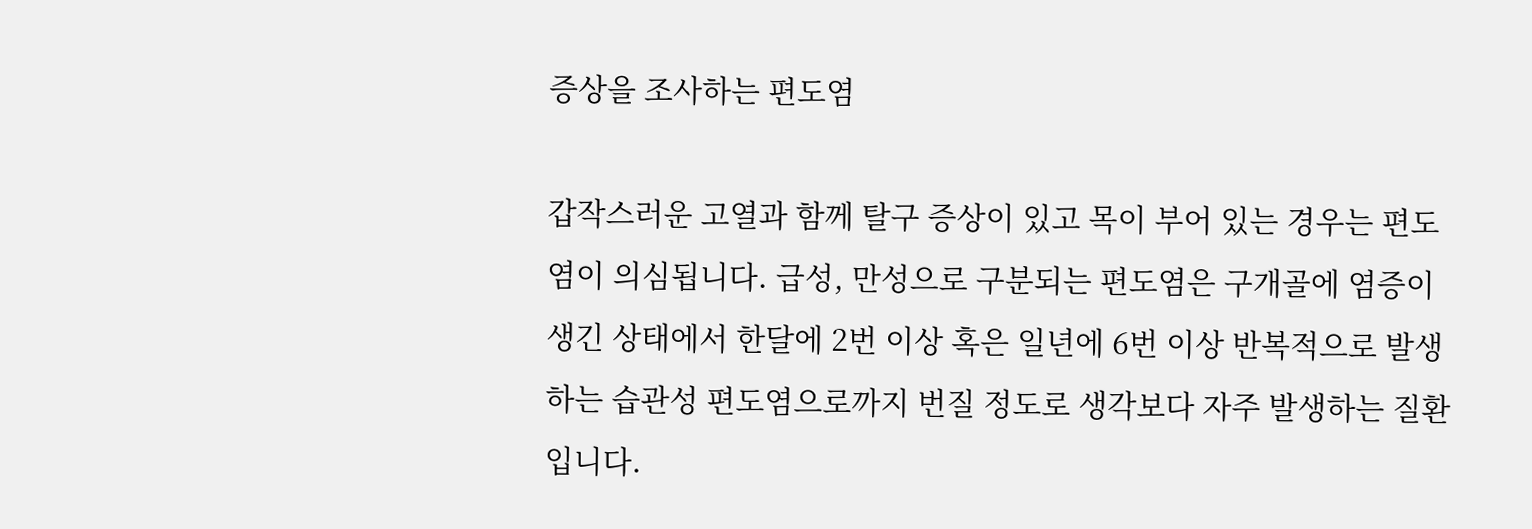증상을 조사하는 편도염

갑작스러운 고열과 함께 탈구 증상이 있고 목이 부어 있는 경우는 편도염이 의심됩니다. 급성, 만성으로 구분되는 편도염은 구개골에 염증이 생긴 상태에서 한달에 2번 이상 혹은 일년에 6번 이상 반복적으로 발생하는 습관성 편도염으로까지 번질 정도로 생각보다 자주 발생하는 질환입니다.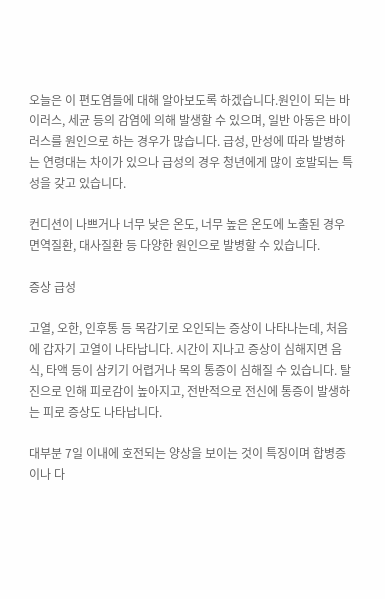오늘은 이 편도염들에 대해 알아보도록 하겠습니다.원인이 되는 바이러스, 세균 등의 감염에 의해 발생할 수 있으며, 일반 아동은 바이러스를 원인으로 하는 경우가 많습니다. 급성, 만성에 따라 발병하는 연령대는 차이가 있으나 급성의 경우 청년에게 많이 호발되는 특성을 갖고 있습니다.

컨디션이 나쁘거나 너무 낮은 온도, 너무 높은 온도에 노출된 경우 면역질환, 대사질환 등 다양한 원인으로 발병할 수 있습니다.

증상 급성

고열, 오한, 인후통 등 목감기로 오인되는 증상이 나타나는데, 처음에 갑자기 고열이 나타납니다. 시간이 지나고 증상이 심해지면 음식, 타액 등이 삼키기 어렵거나 목의 통증이 심해질 수 있습니다. 탈진으로 인해 피로감이 높아지고, 전반적으로 전신에 통증이 발생하는 피로 증상도 나타납니다.

대부분 7일 이내에 호전되는 양상을 보이는 것이 특징이며 합병증이나 다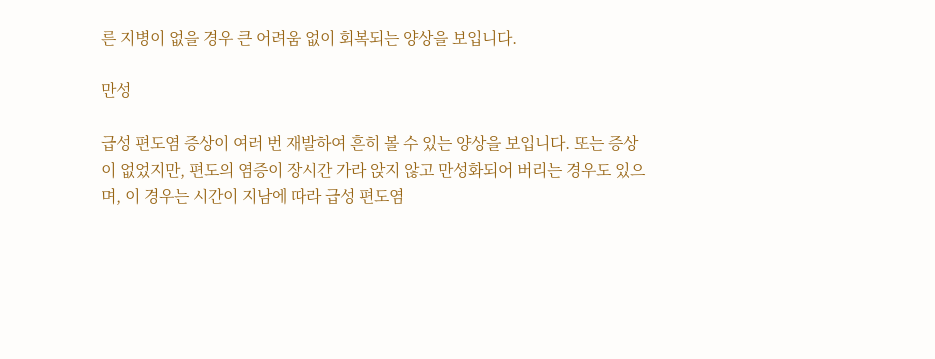른 지병이 없을 경우 큰 어려움 없이 회복되는 양상을 보입니다.

만성

급성 편도염 증상이 여러 번 재발하여 흔히 볼 수 있는 양상을 보입니다. 또는 증상이 없었지만, 편도의 염증이 장시간 가라 앉지 않고 만성화되어 버리는 경우도 있으며, 이 경우는 시간이 지남에 따라 급성 편도염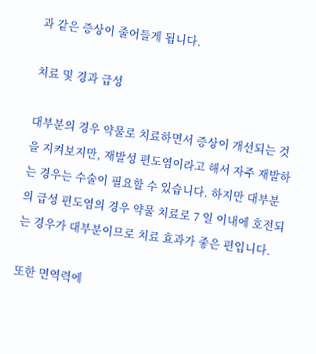과 같은 증상이 줄어들게 됩니다.

치료 및 경과 급성

대부분의 경우 약물로 치료하면서 증상이 개선되는 것을 지켜보지만, 재발성 편도염이라고 해서 자주 재발하는 경우는 수술이 필요할 수 있습니다. 하지만 대부분의 급성 편도염의 경우 약물 치료로 7 일 이내에 호전되는 경우가 대부분이므로 치료 효과가 좋은 편입니다.

또한 면역력에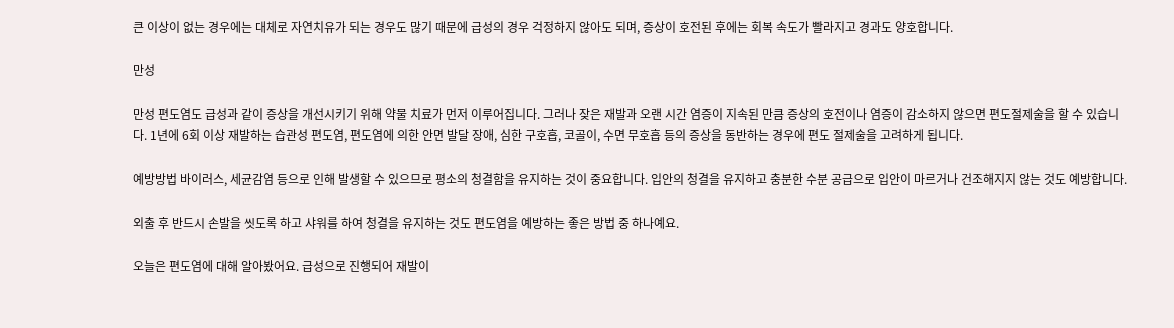큰 이상이 없는 경우에는 대체로 자연치유가 되는 경우도 많기 때문에 급성의 경우 걱정하지 않아도 되며, 증상이 호전된 후에는 회복 속도가 빨라지고 경과도 양호합니다.

만성

만성 편도염도 급성과 같이 증상을 개선시키기 위해 약물 치료가 먼저 이루어집니다. 그러나 잦은 재발과 오랜 시간 염증이 지속된 만큼 증상의 호전이나 염증이 감소하지 않으면 편도절제술을 할 수 있습니다. 1년에 6회 이상 재발하는 습관성 편도염, 편도염에 의한 안면 발달 장애, 심한 구호흡, 코골이, 수면 무호흡 등의 증상을 동반하는 경우에 편도 절제술을 고려하게 됩니다.

예방방법 바이러스, 세균감염 등으로 인해 발생할 수 있으므로 평소의 청결함을 유지하는 것이 중요합니다. 입안의 청결을 유지하고 충분한 수분 공급으로 입안이 마르거나 건조해지지 않는 것도 예방합니다.

외출 후 반드시 손발을 씻도록 하고 샤워를 하여 청결을 유지하는 것도 편도염을 예방하는 좋은 방법 중 하나예요.

오늘은 편도염에 대해 알아봤어요. 급성으로 진행되어 재발이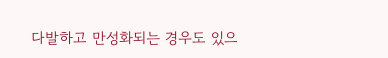다발하고 만성화되는 경우도 있으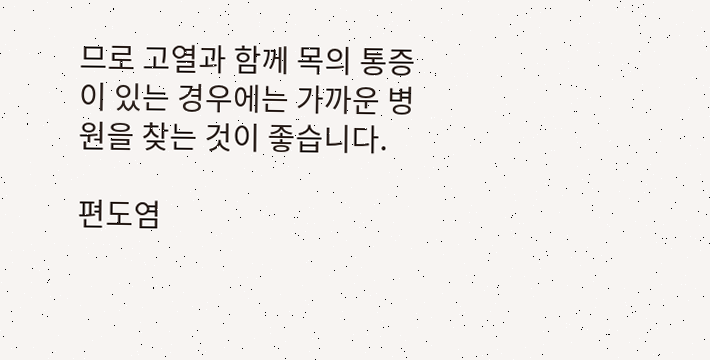므로 고열과 함께 목의 통증이 있는 경우에는 가까운 병원을 찾는 것이 좋습니다.

편도염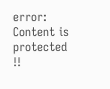error: Content is protected !!